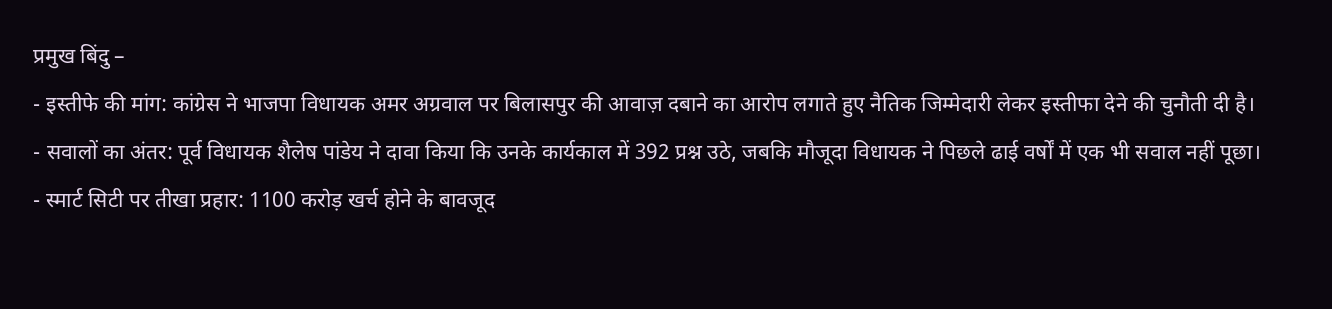प्रमुख बिंदु –
- इस्तीफे की मांग: कांग्रेस ने भाजपा विधायक अमर अग्रवाल पर बिलासपुर की आवाज़ दबाने का आरोप लगाते हुए नैतिक जिम्मेदारी लेकर इस्तीफा देने की चुनौती दी है।
- सवालों का अंतर: पूर्व विधायक शैलेष पांडेय ने दावा किया कि उनके कार्यकाल में 392 प्रश्न उठे, जबकि मौजूदा विधायक ने पिछले ढाई वर्षों में एक भी सवाल नहीं पूछा।
- स्मार्ट सिटी पर तीखा प्रहार: 1100 करोड़ खर्च होने के बावजूद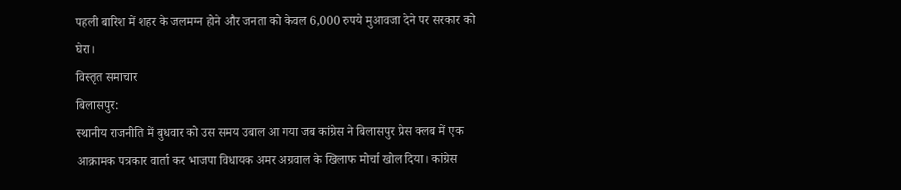पहली बारिश में शहर के जलमग्न होने और जनता को केवल 6,000 रुपये मुआवजा देने पर सरकार को घेरा।
विस्तृत समाचार
बिलासपुर:
स्थानीय राजनीति में बुधवार को उस समय उबाल आ गया जब कांग्रेस ने बिलासपुर प्रेस क्लब में एक आक्रामक पत्रकार वार्ता कर भाजपा विधायक अमर अग्रवाल के खिलाफ मोर्चा खोल दिया। कांग्रेस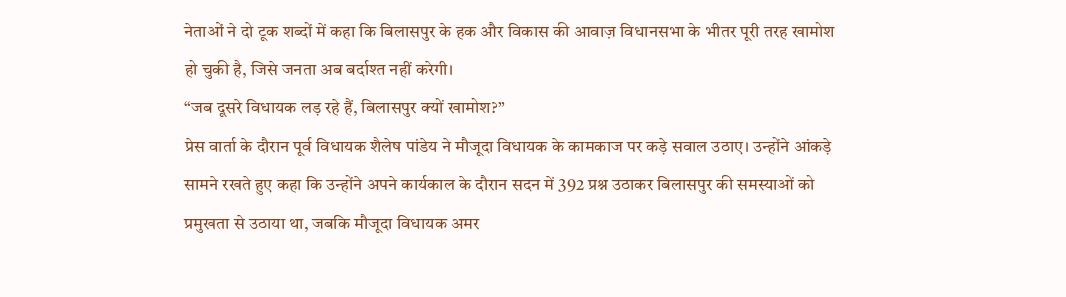नेताओं ने दो टूक शब्दों में कहा कि बिलासपुर के हक और विकास की आवाज़ विधानसभा के भीतर पूरी तरह खामोश हो चुकी है, जिसे जनता अब बर्दाश्त नहीं करेगी।
“जब दूसरे विधायक लड़ रहे हैं, बिलासपुर क्यों खामोश?”
प्रेस वार्ता के दौरान पूर्व विधायक शैलेष पांडेय ने मौजूदा विधायक के कामकाज पर कड़े सवाल उठाए। उन्होंने आंकड़े सामने रखते हुए कहा कि उन्होंने अपने कार्यकाल के दौरान सदन में 392 प्रश्न उठाकर बिलासपुर की समस्याओं को प्रमुखता से उठाया था, जबकि मौजूदा विधायक अमर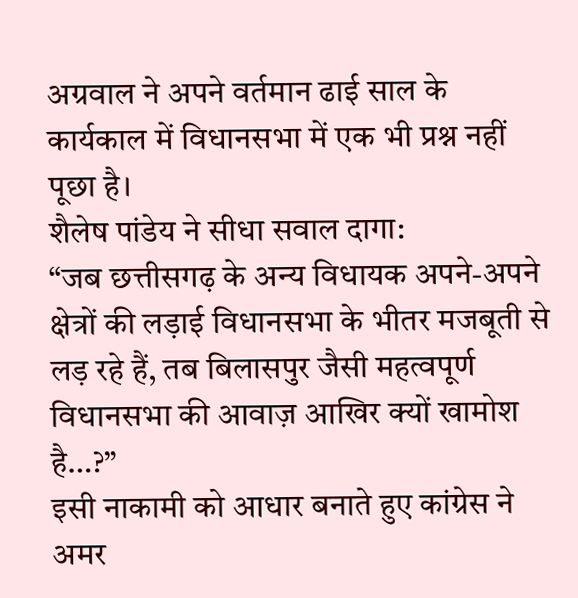अग्रवाल ने अपने वर्तमान ढाई साल के कार्यकाल में विधानसभा में एक भी प्रश्न नहीं पूछा है।
शैलेष पांडेय ने सीधा सवाल दागा:
“जब छत्तीसगढ़ के अन्य विधायक अपने-अपने क्षेत्रों की लड़ाई विधानसभा के भीतर मजबूती से लड़ रहे हैं, तब बिलासपुर जैसी महत्वपूर्ण विधानसभा की आवाज़ आखिर क्यों खामोश है…?”
इसी नाकामी को आधार बनाते हुए कांग्रेस ने अमर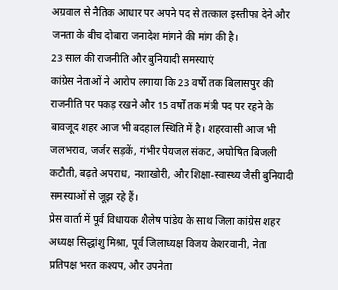अग्रवाल से नैतिक आधार पर अपने पद से तत्काल इस्तीफा देने और जनता के बीच दोबारा जनादेश मांगने की मांग की है।
23 साल की राजनीति और बुनियादी समस्याएं
कांग्रेस नेताओं ने आरोप लगाया कि 23 वर्षों तक बिलासपुर की राजनीति पर पकड़ रखने और 15 वर्षों तक मंत्री पद पर रहने के बावजूद शहर आज भी बदहाल स्थिति में है। शहरवासी आज भी जलभराव, जर्जर सड़कें, गंभीर पेयजल संकट, अघोषित बिजली कटौती, बढ़ते अपराध, नशाखोरी, और शिक्षा-स्वास्थ्य जैसी बुनियादी समस्याओं से जूझ रहे हैं।
प्रेस वार्ता में पूर्व विधायक शैलेष पांडेय के साथ जिला कांग्रेस शहर अध्यक्ष सिद्धांशु मिश्रा, पूर्व जिलाध्यक्ष विजय केशरवानी, नेता प्रतिपक्ष भरत कश्यप, और उपनेता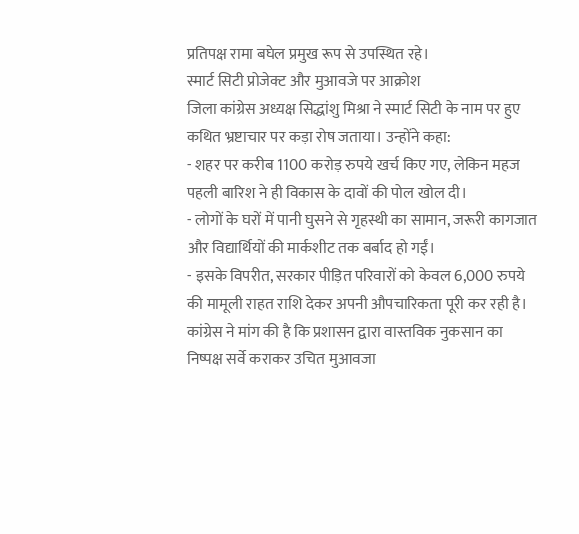प्रतिपक्ष रामा बघेल प्रमुख रूप से उपस्थित रहे।
स्मार्ट सिटी प्रोजेक्ट और मुआवजे पर आक्रोश
जिला कांग्रेस अध्यक्ष सिद्धांशु मिश्रा ने स्मार्ट सिटी के नाम पर हुए कथित भ्रष्टाचार पर कड़ा रोष जताया। उन्होंने कहा:
- शहर पर करीब 1100 करोड़ रुपये खर्च किए गए, लेकिन महज पहली बारिश ने ही विकास के दावों की पोल खोल दी।
- लोगों के घरों में पानी घुसने से गृहस्थी का सामान, जरूरी कागजात और विद्यार्थियों की मार्कशीट तक बर्बाद हो गईं।
- इसके विपरीत, सरकार पीड़ित परिवारों को केवल 6,000 रुपये की मामूली राहत राशि देकर अपनी औपचारिकता पूरी कर रही है।
कांग्रेस ने मांग की है कि प्रशासन द्वारा वास्तविक नुकसान का निष्पक्ष सर्वे कराकर उचित मुआवजा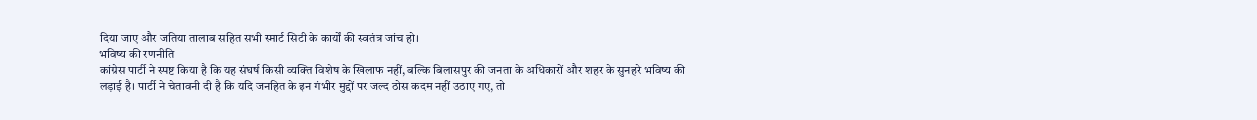दिया जाए और जतिया तालाब सहित सभी स्मार्ट सिटी के कार्यों की स्वतंत्र जांच हो।
भविष्य की रणनीति
कांग्रेस पार्टी ने स्पष्ट किया है कि यह संघर्ष किसी व्यक्ति विशेष के खिलाफ नहीं, बल्कि बिलासपुर की जनता के अधिकारों और शहर के सुनहरे भविष्य की लड़ाई है। पार्टी ने चेतावनी दी है कि यदि जनहित के इन गंभीर मुद्दों पर जल्द ठोस कदम नहीं उठाए गए, तो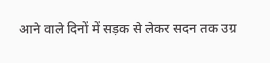आने वाले दिनों में सड़क से लेकर सदन तक उग्र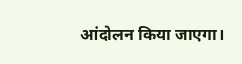आंदोलन किया जाएगा।